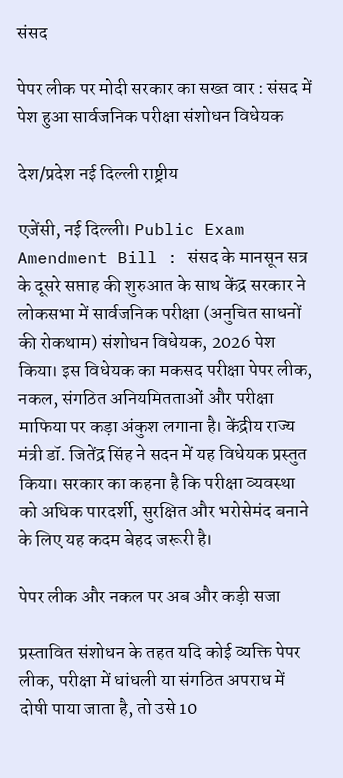संसद

पेपर लीक पर मोदी सरकार का सख्त वार : संसद में पेश हुआ सार्वजनिक परीक्षा संशोधन विधेयक

देश/प्रदेश नई दिल्ली राष्ट्रीय

एजेंसी, नई दिल्ली। Public Exam Amendment Bill : संसद के मानसून सत्र के दूसरे सप्ताह की शुरुआत के साथ केंद्र सरकार ने लोकसभा में सार्वजनिक परीक्षा (अनुचित साधनों की रोकथाम) संशोधन विधेयक, 2026 पेश किया। इस विधेयक का मकसद परीक्षा पेपर लीक, नकल, संगठित अनियमितताओं और परीक्षा माफिया पर कड़ा अंकुश लगाना है। केंद्रीय राज्य मंत्री डॉ. जितेंद्र सिंह ने सदन में यह विधेयक प्रस्तुत किया। सरकार का कहना है कि परीक्षा व्यवस्था को अधिक पारदर्शी, सुरक्षित और भरोसेमंद बनाने के लिए यह कदम बेहद जरूरी है।

पेपर लीक और नकल पर अब और कड़ी सजा

प्रस्तावित संशोधन के तहत यदि कोई व्यक्ति पेपर लीक, परीक्षा में धांधली या संगठित अपराध में दोषी पाया जाता है, तो उसे 10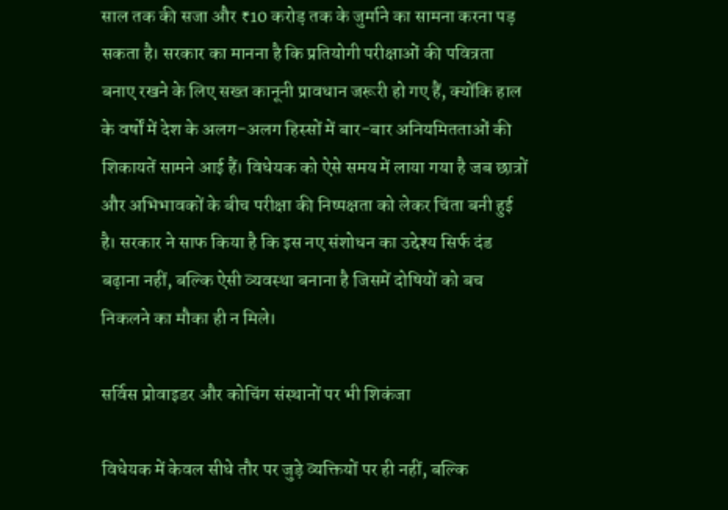साल तक की सजा और ₹10 करोड़ तक के जुर्माने का सामना करना पड़ सकता है। सरकार का मानना है कि प्रतियोगी परीक्षाओं की पवित्रता बनाए रखने के लिए सख्त कानूनी प्रावधान जरूरी हो गए हैं, क्योंकि हाल के वर्षों में देश के अलग-अलग हिस्सों में बार-बार अनियमितताओं की शिकायतें सामने आई हैं। विधेयक को ऐसे समय में लाया गया है जब छात्रों और अभिभावकों के बीच परीक्षा की निष्पक्षता को लेकर चिंता बनी हुई है। सरकार ने साफ किया है कि इस नए संशोधन का उद्देश्य सिर्फ दंड बढ़ाना नहीं, बल्कि ऐसी व्यवस्था बनाना है जिसमें दोषियों को बच निकलने का मौका ही न मिले।

सर्विस प्रोवाइडर और कोचिंग संस्थानों पर भी शिकंजा

विधेयक में केवल सीधे तौर पर जुड़े व्यक्तियों पर ही नहीं, बल्कि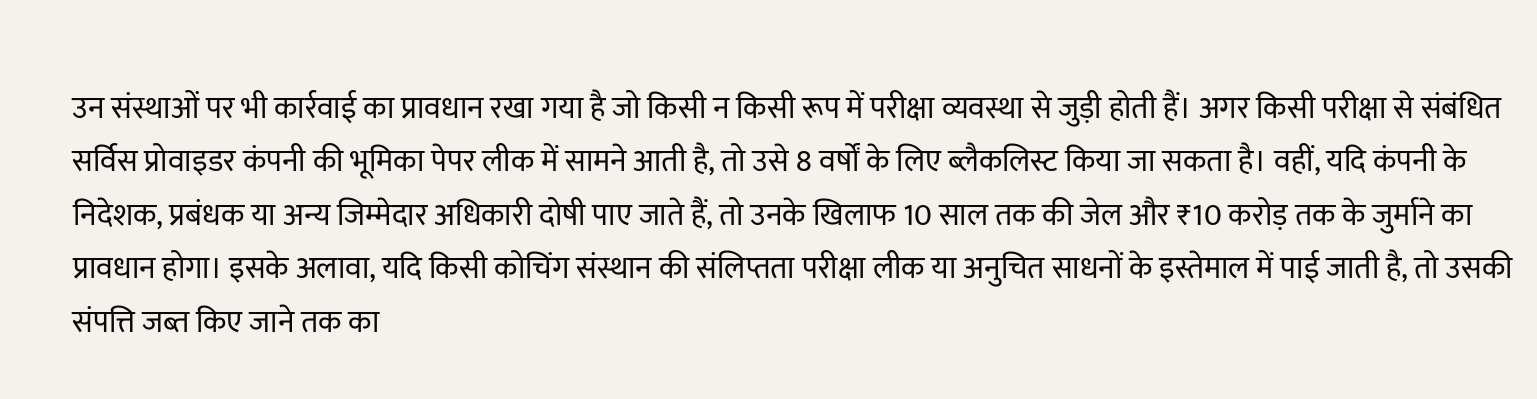उन संस्थाओं पर भी कार्रवाई का प्रावधान रखा गया है जो किसी न किसी रूप में परीक्षा व्यवस्था से जुड़ी होती हैं। अगर किसी परीक्षा से संबंधित सर्विस प्रोवाइडर कंपनी की भूमिका पेपर लीक में सामने आती है, तो उसे 8 वर्षों के लिए ब्लैकलिस्ट किया जा सकता है। वहीं, यदि कंपनी के निदेशक, प्रबंधक या अन्य जिम्मेदार अधिकारी दोषी पाए जाते हैं, तो उनके खिलाफ 10 साल तक की जेल और ₹10 करोड़ तक के जुर्माने का प्रावधान होगा। इसके अलावा, यदि किसी कोचिंग संस्थान की संलिप्तता परीक्षा लीक या अनुचित साधनों के इस्तेमाल में पाई जाती है, तो उसकी संपत्ति जब्त किए जाने तक का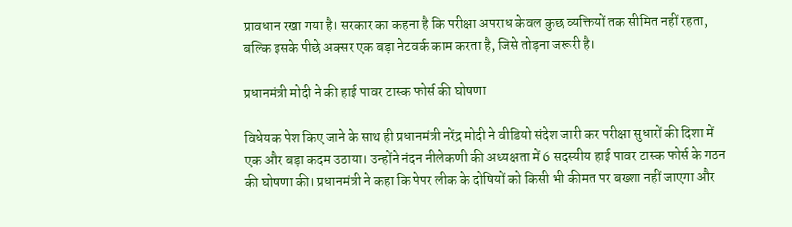प्रावधान रखा गया है। सरकार का कहना है कि परीक्षा अपराध केवल कुछ व्यक्तियों तक सीमित नहीं रहता, बल्कि इसके पीछे अक्सर एक बड़ा नेटवर्क काम करता है, जिसे तोड़ना जरूरी है।

प्रधानमंत्री मोदी ने की हाई पावर टास्क फोर्स की घोषणा

विधेयक पेश किए जाने के साथ ही प्रधानमंत्री नरेंद्र मोदी ने वीडियो संदेश जारी कर परीक्षा सुधारों की दिशा में एक और बड़ा कदम उठाया। उन्होंने नंदन नीलेकणी की अध्यक्षता में 6 सदस्यीय हाई पावर टास्क फोर्स के गठन की घोषणा की। प्रधानमंत्री ने कहा कि पेपर लीक के दोषियों को किसी भी कीमत पर बख्शा नहीं जाएगा और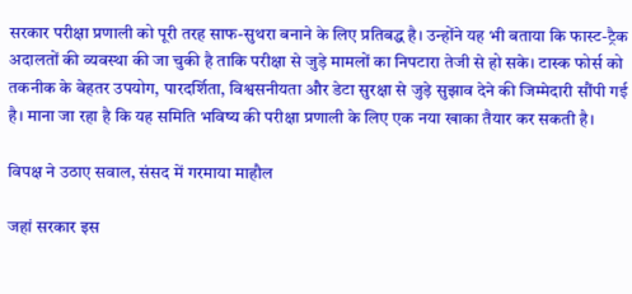सरकार परीक्षा प्रणाली को पूरी तरह साफ-सुथरा बनाने के लिए प्रतिबद्ध है। उन्होंने यह भी बताया कि फास्ट-ट्रैक अदालतों की व्यवस्था की जा चुकी है ताकि परीक्षा से जुड़े मामलों का निपटारा तेजी से हो सके। टास्क फोर्स को तकनीक के बेहतर उपयोग, पारदर्शिता, विश्वसनीयता और डेटा सुरक्षा से जुड़े सुझाव देने की जिम्मेदारी सौंपी गई है। माना जा रहा है कि यह समिति भविष्य की परीक्षा प्रणाली के लिए एक नया खाका तैयार कर सकती है।

विपक्ष ने उठाए सवाल, संसद में गरमाया माहौल

जहां सरकार इस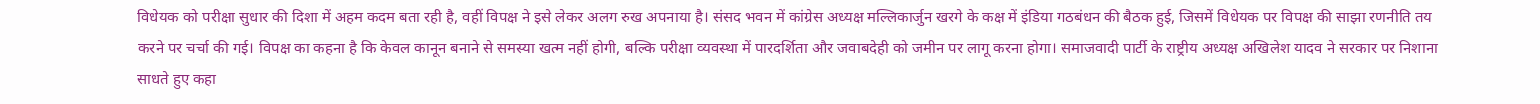विधेयक को परीक्षा सुधार की दिशा में अहम कदम बता रही है, वहीं विपक्ष ने इसे लेकर अलग रुख अपनाया है। संसद भवन में कांग्रेस अध्यक्ष मल्लिकार्जुन खरगे के कक्ष में इंडिया गठबंधन की बैठक हुई, जिसमें विधेयक पर विपक्ष की साझा रणनीति तय करने पर चर्चा की गई। विपक्ष का कहना है कि केवल कानून बनाने से समस्या खत्म नहीं होगी, बल्कि परीक्षा व्यवस्था में पारदर्शिता और जवाबदेही को जमीन पर लागू करना होगा। समाजवादी पार्टी के राष्ट्रीय अध्यक्ष अखिलेश यादव ने सरकार पर निशाना साधते हुए कहा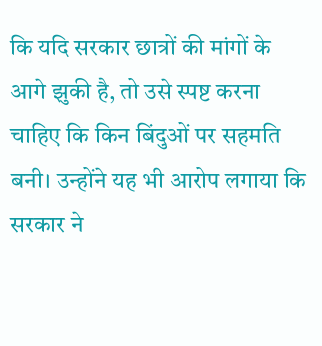कि यदि सरकार छात्रों की मांगों के आगे झुकी है, तो उसे स्पष्ट करना चाहिए कि किन बिंदुओं पर सहमति बनी। उन्होंने यह भी आरोप लगाया कि सरकार ने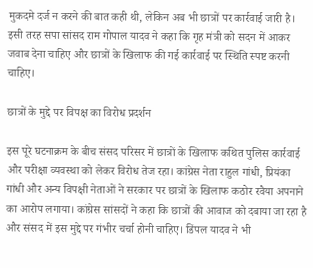मुकदमे दर्ज न करने की बात कही थी, लेकिन अब भी छात्रों पर कार्रवाई जारी है। इसी तरह सपा सांसद राम गोपाल यादव ने कहा कि गृह मंत्री को सदन में आकर जवाब देना चाहिए और छात्रों के खिलाफ की गई कार्रवाई पर स्थिति स्पष्ट करनी चाहिए।

छात्रों के मुद्दे पर विपक्ष का विरोध प्रदर्शन

इस पूरे घटनाक्रम के बीच संसद परिसर में छात्रों के खिलाफ कथित पुलिस कार्रवाई और परीक्षा व्यवस्था को लेकर विरोध तेज रहा। कांग्रेस नेता राहुल गांधी, प्रियंका गांधी और अन्य विपक्षी नेताओं ने सरकार पर छात्रों के खिलाफ कठोर रवैया अपनाने का आरोप लगाया। कांग्रेस सांसदों ने कहा कि छात्रों की आवाज को दबाया जा रहा है और संसद में इस मुद्दे पर गंभीर चर्चा होनी चाहिए। डिंपल यादव ने भी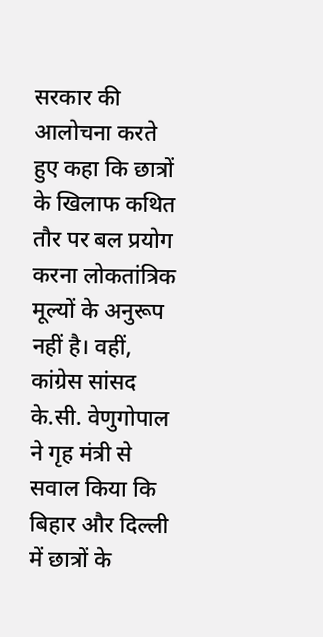सरकार की आलोचना करते हुए कहा कि छात्रों के खिलाफ कथित तौर पर बल प्रयोग करना लोकतांत्रिक मूल्यों के अनुरूप नहीं है। वहीं, कांग्रेस सांसद के.सी. वेणुगोपाल ने गृह मंत्री से सवाल किया कि बिहार और दिल्ली में छात्रों के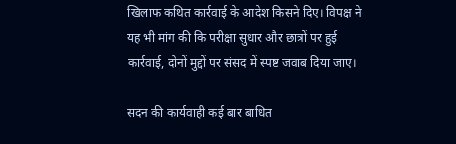खिलाफ कथित कार्रवाई के आदेश किसने दिए। विपक्ष ने यह भी मांग की कि परीक्षा सुधार और छात्रों पर हुई कार्रवाई, दोनों मुद्दों पर संसद में स्पष्ट जवाब दिया जाए।

सदन की कार्यवाही कई बार बाधित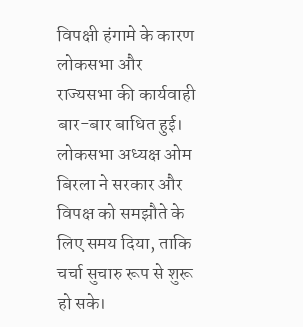विपक्षी हंगामे के कारण लोकसभा और राज्यसभा की कार्यवाही बार-बार बाधित हुई। लोकसभा अध्यक्ष ओम बिरला ने सरकार और विपक्ष को समझौते के लिए समय दिया, ताकि चर्चा सुचारु रूप से शुरू हो सके।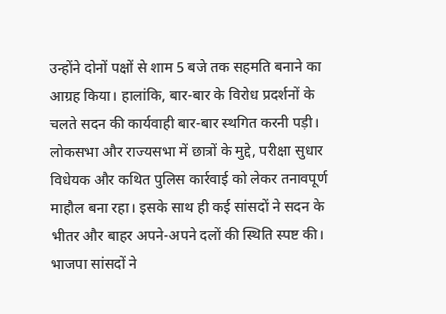उन्होंने दोनों पक्षों से शाम 5 बजे तक सहमति बनाने का आग्रह किया। हालांकि, बार-बार के विरोध प्रदर्शनों के चलते सदन की कार्यवाही बार-बार स्थगित करनी पड़ी। लोकसभा और राज्यसभा में छात्रों के मुद्दे, परीक्षा सुधार विधेयक और कथित पुलिस कार्रवाई को लेकर तनावपूर्ण माहौल बना रहा। इसके साथ ही कई सांसदों ने सदन के भीतर और बाहर अपने-अपने दलों की स्थिति स्पष्ट की। भाजपा सांसदों ने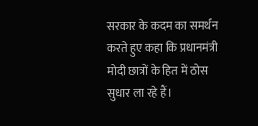सरकार के कदम का समर्थन करते हुए कहा कि प्रधानमंत्री मोदी छात्रों के हित में ठोस सुधार ला रहे हैं।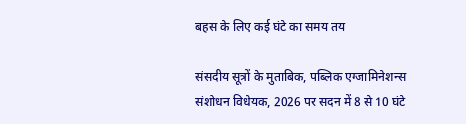बहस के लिए कई घंटे का समय तय

संसदीय सूत्रों के मुताबिक, पब्लिक एग्जामिनेशन्स संशोधन विधेयक, 2026 पर सदन में 8 से 10 घंटे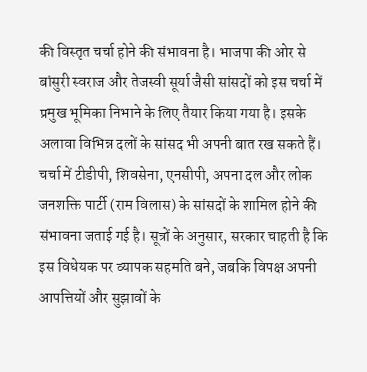की विस्तृत चर्चा होने की संभावना है। भाजपा की ओर से बांसुरी स्वराज और तेजस्वी सूर्या जैसी सांसदों को इस चर्चा में प्रमुख भूमिका निभाने के लिए तैयार किया गया है। इसके अलावा विभिन्न दलों के सांसद भी अपनी बात रख सकते हैं। चर्चा में टीडीपी, शिवसेना, एनसीपी, अपना दल और लोक जनशक्ति पार्टी (राम विलास) के सांसदों के शामिल होने की संभावना जताई गई है। सूत्रों के अनुसार, सरकार चाहती है कि इस विधेयक पर व्यापक सहमति बने, जबकि विपक्ष अपनी आपत्तियों और सुझावों के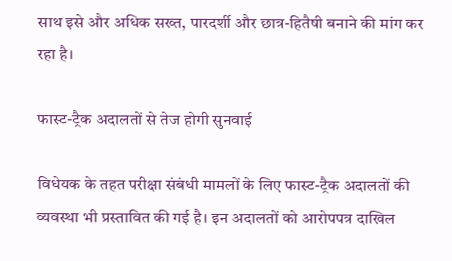साथ इसे और अधिक सख्त, पारदर्शी और छात्र-हितैषी बनाने की मांग कर रहा है।

फास्ट-ट्रैक अदालतों से तेज होगी सुनवाई

विधेयक के तहत परीक्षा संबंधी मामलों के लिए फास्ट-ट्रैक अदालतों की व्यवस्था भी प्रस्तावित की गई है। इन अदालतों को आरोपपत्र दाखिल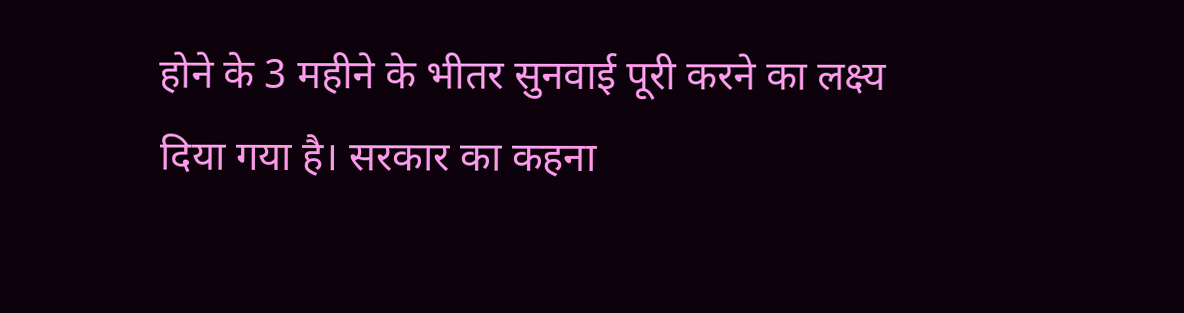होने के 3 महीने के भीतर सुनवाई पूरी करने का लक्ष्य दिया गया है। सरकार का कहना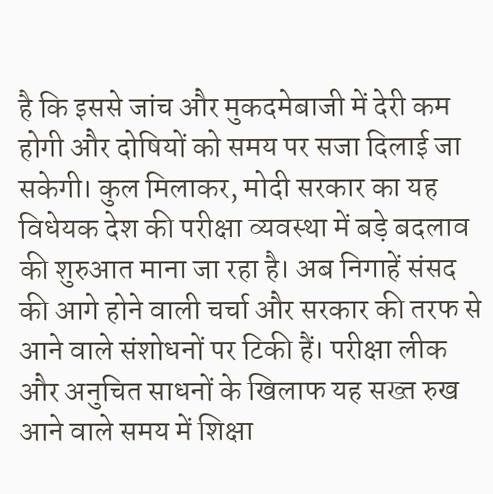है कि इससे जांच और मुकदमेबाजी में देरी कम होगी और दोषियों को समय पर सजा दिलाई जा सकेगी। कुल मिलाकर, मोदी सरकार का यह विधेयक देश की परीक्षा व्यवस्था में बड़े बदलाव की शुरुआत माना जा रहा है। अब निगाहें संसद की आगे होने वाली चर्चा और सरकार की तरफ से आने वाले संशोधनों पर टिकी हैं। परीक्षा लीक और अनुचित साधनों के खिलाफ यह सख्त रुख आने वाले समय में शिक्षा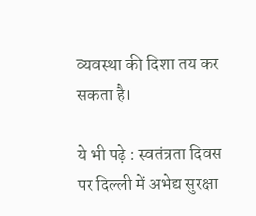व्यवस्था की दिशा तय कर सकता है।

ये भी पढ़े : स्वतंत्रता दिवस पर दिल्ली में अभेद्य सुरक्षा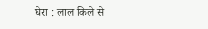घेरा : लाल किले से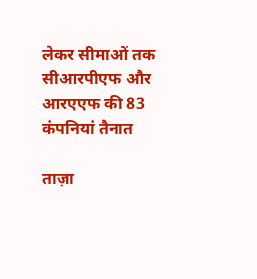लेकर सीमाओं तक सीआरपीएफ और आरएएफ की 83 कंपनियां तैनात

ताज़ा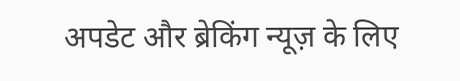अपडेट और ब्रेकिंग न्यूज़ के लिए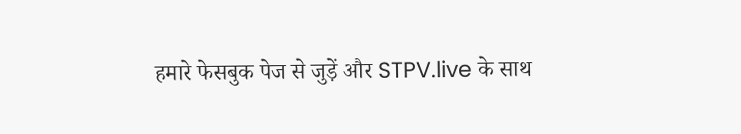हमारे फेसबुक पेज से जुड़ें और STPV.live के साथ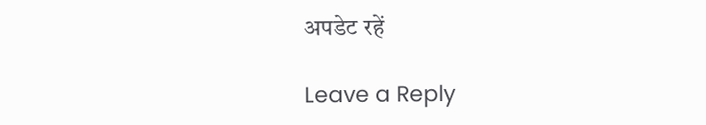अपडेट रहें

Leave a Reply